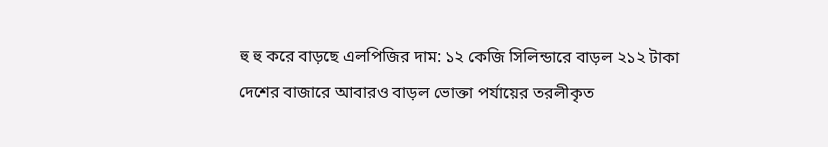হু হু করে বাড়ছে এলপিজির দাম: ১২ কেজি সিলিন্ডারে বাড়ল ২১২ টাকা
দেশের বাজারে আবারও বাড়ল ভোক্তা পর্যায়ের তরলীকৃত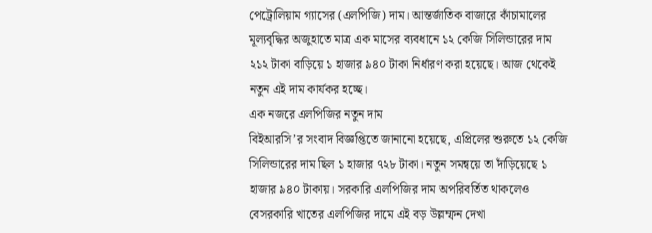পেট্রোলিয়াম গ্যাসের (এলপিজি) দাম। আন্তর্জাতিক বাজারে কাঁচামালের মূল্যবৃদ্ধির অজুহাতে মাত্র এক মাসের ব্যবধানে ১২ কেজি সিলিন্ডারের দাম ২১২ টাকা বাড়িয়ে ১ হাজার ৯৪০ টাকা নির্ধারণ করা হয়েছে। আজ থেকেই নতুন এই দাম কার্যকর হচ্ছে।
এক নজরে এলপিজির নতুন দাম
বিইআরসি’র সংবাদ বিজ্ঞপ্তিতে জানানো হয়েছে, এপ্রিলের শুরুতে ১২ কেজি সিলিন্ডারের দাম ছিল ১ হাজার ৭২৮ টাকা। নতুন সমন্বয়ে তা দাঁড়িয়েছে ১ হাজার ৯৪০ টাকায়। সরকারি এলপিজির দাম অপরিবর্তিত থাকলেও বেসরকারি খাতের এলপিজির দামে এই বড় উল্লম্ফন দেখা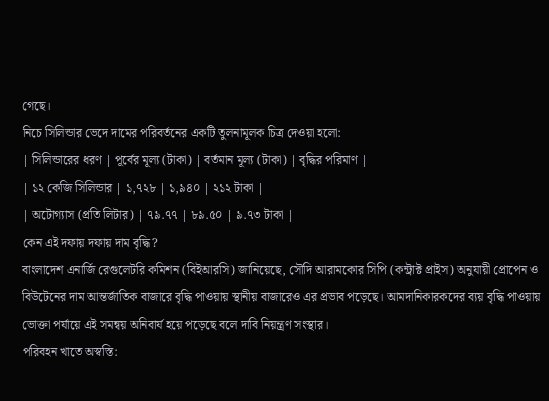গেছে।
নিচে সিলিন্ডার ভেদে দামের পরিবর্তনের একটি তুলনামূলক চিত্র দেওয়া হলো:
| সিলিন্ডারের ধরণ | পূর্বের মূল্য (টাকা) | বর্তমান মূল্য (টাকা) | বৃদ্ধির পরিমাণ |
| ১২ কেজি সিলিন্ডার | ১,৭২৮ | ১,৯৪০ | ২১২ টাকা |
| অটোগ্যাস (প্রতি লিটার) | ৭৯.৭৭ | ৮৯.৫০ | ৯.৭৩ টাকা |
কেন এই দফায় দফায় দাম বৃদ্ধি?
বাংলাদেশ এনার্জি রেগুলেটরি কমিশন (বিইআরসি) জানিয়েছে, সৌদি আরামকোর সিপি (কন্ট্রাক্ট প্রাইস) অনুযায়ী প্রোপেন ও বিউটেনের দাম আন্তর্জাতিক বাজারে বৃদ্ধি পাওয়ায় স্থানীয় বাজারেও এর প্রভাব পড়েছে। আমদানিকারকদের ব্যয় বৃদ্ধি পাওয়ায় ভোক্তা পর্যায়ে এই সমন্বয় অনিবার্য হয়ে পড়েছে বলে দাবি নিয়ন্ত্রণ সংস্থার।
পরিবহন খাতে অস্বস্তি: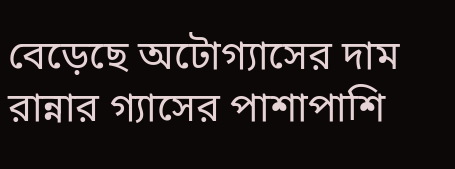বেড়েছে অটোগ্যাসের দাম
রান্নার গ্যাসের পাশাপাশি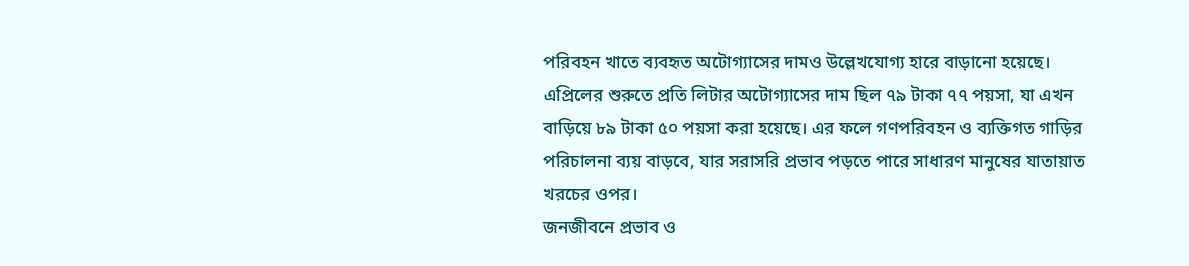পরিবহন খাতে ব্যবহৃত অটোগ্যাসের দামও উল্লেখযোগ্য হারে বাড়ানো হয়েছে। এপ্রিলের শুরুতে প্রতি লিটার অটোগ্যাসের দাম ছিল ৭৯ টাকা ৭৭ পয়সা, যা এখন বাড়িয়ে ৮৯ টাকা ৫০ পয়সা করা হয়েছে। এর ফলে গণপরিবহন ও ব্যক্তিগত গাড়ির পরিচালনা ব্যয় বাড়বে, যার সরাসরি প্রভাব পড়তে পারে সাধারণ মানুষের যাতায়াত খরচের ওপর।
জনজীবনে প্রভাব ও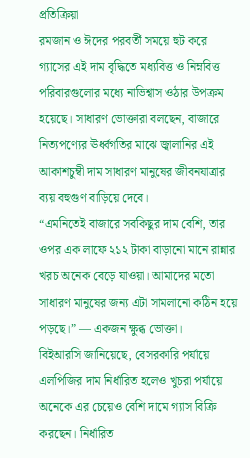প্রতিক্রিয়া
রমজান ও ঈদের পরবর্তী সময়ে হুট করে গ্যাসের এই দাম বৃদ্ধিতে মধ্যবিত্ত ও নিম্নবিত্ত পরিবারগুলোর মধ্যে নাভিশ্বাস ওঠার উপক্রম হয়েছে। সাধারণ ভোক্তারা বলছেন, বাজারে নিত্যপণ্যের ঊর্ধ্বগতির মাঝে জ্বালানির এই আকাশচুম্বী দাম সাধারণ মানুষের জীবনযাত্রার ব্যয় বহুগুণ বাড়িয়ে দেবে।
“এমনিতেই বাজারে সবকিছুর দাম বেশি, তার ওপর এক লাফে ২১২ টাকা বাড়ানো মানে রান্নার খরচ অনেক বেড়ে যাওয়া। আমাদের মতো সাধারণ মানুষের জন্য এটা সামলানো কঠিন হয়ে পড়ছে।” — একজন ক্ষুব্ধ ভোক্তা।
বিইআরসি জানিয়েছে, বেসরকারি পর্যায়ে এলপিজির দাম নির্ধারিত হলেও খুচরা পর্যায়ে অনেকে এর চেয়েও বেশি দামে গ্যাস বিক্রি করছেন। নির্ধারিত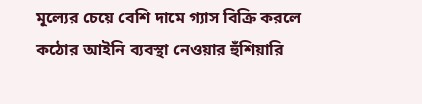মূল্যের চেয়ে বেশি দামে গ্যাস বিক্রি করলে কঠোর আইনি ব্যবস্থা নেওয়ার হুঁশিয়ারি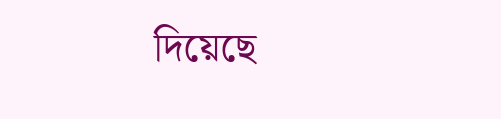দিয়েছে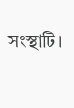সংস্থাটি।